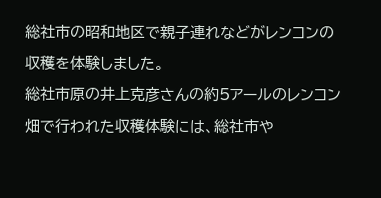総社市の昭和地区で親子連れなどがレンコンの収穫を体験しました。
総社市原の井上克彦さんの約5アールのレンコン畑で行われた収穫体験には、総社市や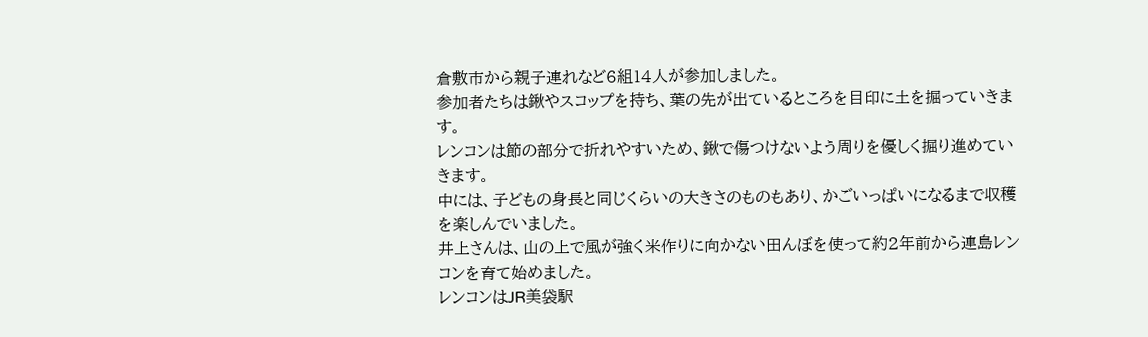倉敷市から親子連れなど6組14人が参加しました。
参加者たちは鍬やスコップを持ち、葉の先が出ているところを目印に土を掘っていきます。
レンコンは節の部分で折れやすいため、鍬で傷つけないよう周りを優しく掘り進めていきます。
中には、子どもの身長と同じくらいの大きさのものもあり、かごいっぱいになるまで収穫を楽しんでいました。
井上さんは、山の上で風が強く米作りに向かない田んぼを使って約2年前から連島レンコンを育て始めました。
レンコンはJR美袋駅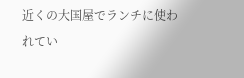近くの大国屋でランチに使われてい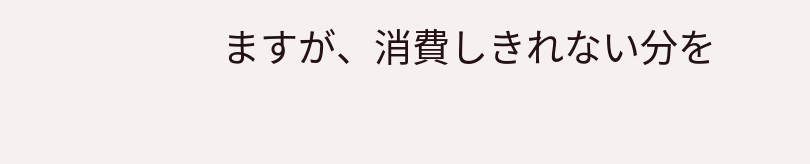ますが、消費しきれない分を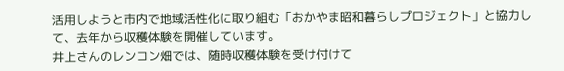活用しようと市内で地域活性化に取り組む「おかやま昭和暮らしプロジェクト」と協力して、去年から収穫体験を開催しています。
井上さんのレンコン畑では、随時収穫体験を受け付けて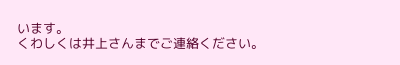います。
くわしくは井上さんまでご連絡ください。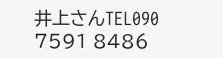井上さんTEL090 7591 8486